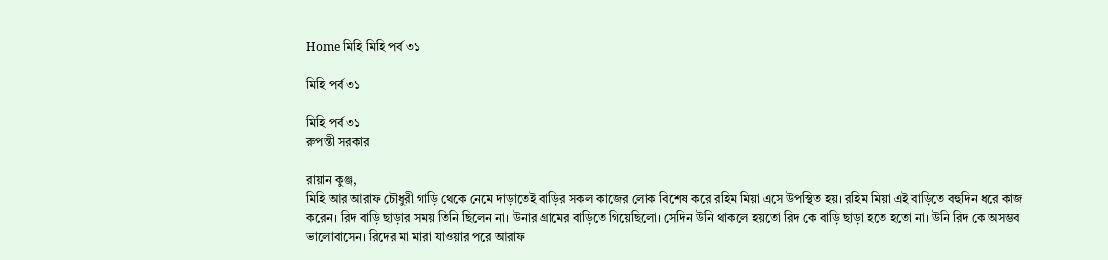Home মিহি মিহি পর্ব ৩১

মিহি পর্ব ৩১

মিহি পর্ব ৩১
রুপন্তী সরকার

রায়ান কুঞ্জ,
মিহি আর আরাফ চৌধুরী গাড়ি থেকে নেমে দাড়াতেই বাড়ির সকল কাজের লোক বিশেষ করে রহিম মিয়া এসে উপস্থিত হয়। রহিম মিয়া এই বাড়িতে বহুদিন ধরে কাজ করেন। রিদ বাড়ি ছাড়ার সময় তিনি ছিলেন না। উনার গ্রামের বাড়িতে গিয়েছিলো। সেদিন উনি থাকলে হয়তো রিদ কে বাড়ি ছাড়া হতে হতো না। উনি রিদ কে অসম্ভব ভালোবাসেন। রিদের মা মারা যাওয়ার পরে আরাফ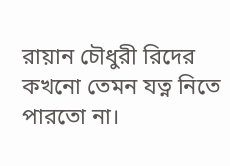রায়ান চৌধুরী রিদের কখনো তেমন যত্ন নিতে পারতো না।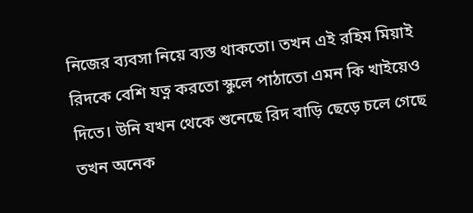নিজের ব্যবসা নিয়ে ব্যস্ত থাকতো। তখন এই রহিম মিয়াই রিদকে বেশি যত্ন করতো স্কুলে পাঠাতো এমন কি খাইয়েও দিতে। উনি যখন থেকে শুনেছে রিদ বাড়ি ছেড়ে চলে গেছে তখন অনেক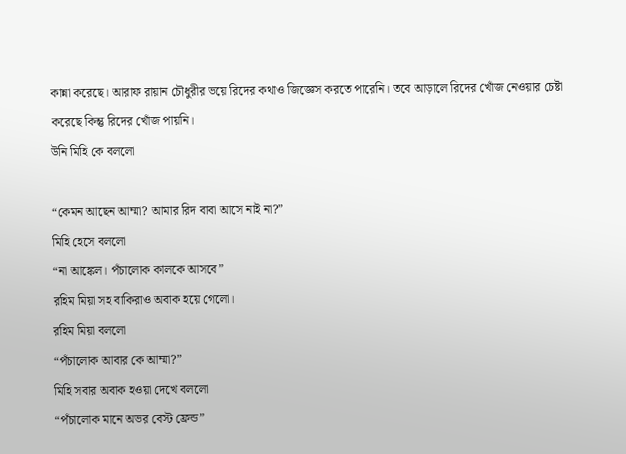কান্না করেছে। আরাফ রায়ান চৌধুরীর ভয়ে রিদের কথাও জিজ্ঞেস করতে পারেনি। তবে আড়ালে রিদের খোঁজ নেওয়ার চেষ্টা করেছে কিন্তু রিদের খোঁজ পায়নি।
উনি মিহি কে বললো

“কেমন আছেন আম্মা? আমার রিদ বাবা আসে নাই না?”
মিহি হেসে বললো
“না আঙ্কেল। পঁচালোক কালকে আসবে”
রহিম মিয়া সহ বাকিরাও অবাক হয়ে গেলো।
রহিম মিয়া বললো
“পঁচালোক আবার কে আম্মা?”
মিহি সবার অবাক হওয়া দেখে বললো
“পঁচালোক মানে অভর বেস্ট ফ্রেন্ড”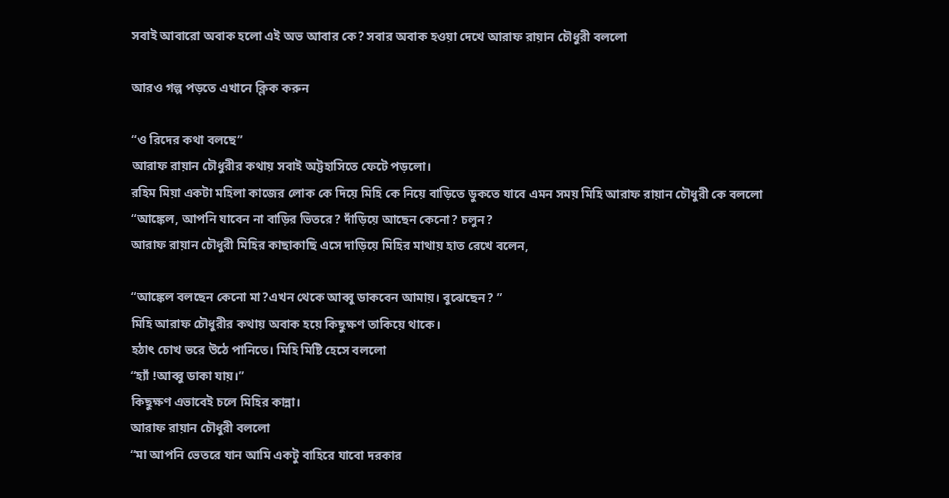সবাই আবারো অবাক হলো এই অভ আবার কে? সবার অবাক হওয়া দেখে আরাফ রায়ান চৌধুরী বললো

আরও গল্প পড়তে এখানে ক্লিক করুন

“ও রিদের কথা বলছে”
আরাফ রায়ান চৌধুরীর কথায় সবাই অট্টহাসিতে ফেটে পড়লো।
রহিম মিয়া একটা মহিলা কাজের লোক কে দিয়ে মিহি কে নিয়ে বাড়িতে ডুকতে যাবে এমন সময় মিহি আরাফ রায়ান চৌধুরী কে বললো
“আঙ্কেল, আপনি যাবেন না বাড়ির ভিতরে? দাঁড়িয়ে আছেন কেনো? চলুন?
আরাফ রায়ান চৌধুরী মিহির কাছাকাছি এসে দাড়িয়ে মিহির মাথায় হাত রেখে বলেন,

“আঙ্কেল বলছেন কেনো মা?এখন থেকে আব্বু ডাকবেন আমায়। বুঝেছেন? ”
মিহি আরাফ চৌধুরীর কথায় অবাক হয়ে কিছুক্ষণ তাকিয়ে থাকে।
হঠাৎ চোখ ভরে উঠে পানিতে। মিহি মিষ্টি হেসে বললো
“হ্যাঁ !আব্বু ডাকা যায়।”
কিছুক্ষণ এভাবেই চলে মিহির কান্না।
আরাফ রায়ান চৌধুরী বললো
“মা আপনি ভেতরে যান আমি একটু বাহিরে যাবো দরকার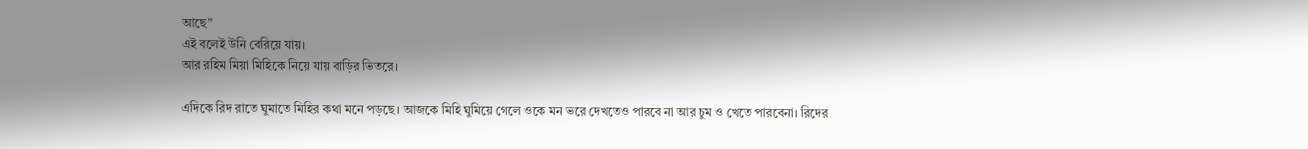আছে”
এই বলেই উনি বেরিয়ে যায়।
আর রহিম মিয়া মিহিকে নিয়ে যায় বাড়ির ভিতরে।

এদিকে রিদ রাতে ঘুমাতে মিহির কথা মনে পড়ছে। আজকে মিহি ঘুমিয়ে গেলে ওকে মন ভরে দেখতেও পারবে না আর চুম ও খেতে পারবেনা। রিদের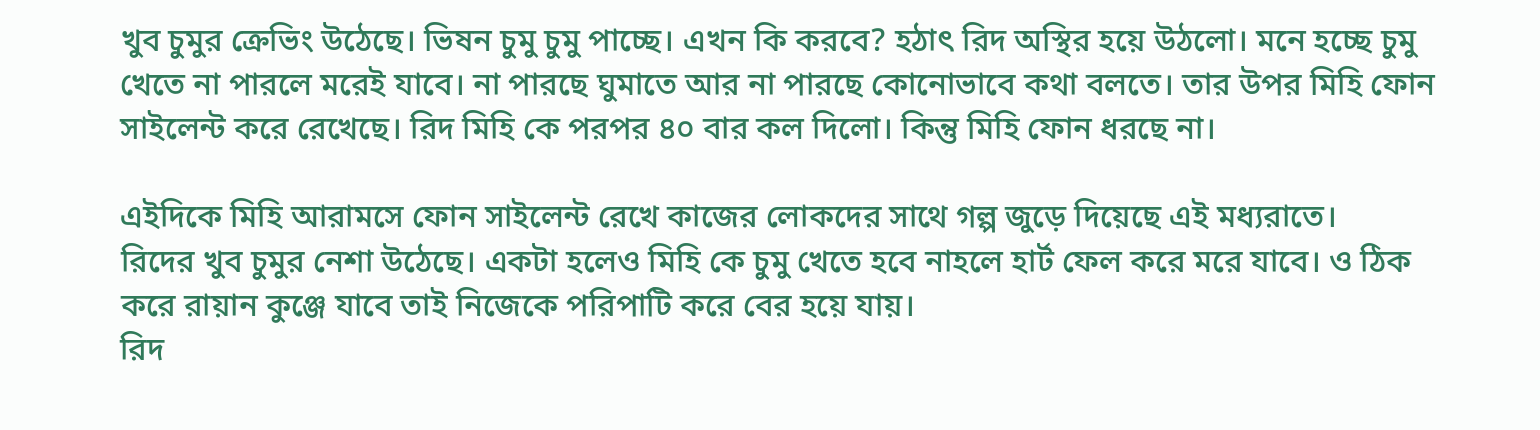খুব চুমুর ক্রেভিং উঠেছে। ভিষন চুমু চুমু পাচ্ছে। এখন কি করবে? হঠাৎ রিদ অস্থির হয়ে উঠলো। মনে হচ্ছে চুমু খেতে না পারলে মরেই যাবে। না পারছে ঘুমাতে আর না পারছে কোনোভাবে কথা বলতে। তার উপর মিহি ফোন সাইলেন্ট করে রেখেছে। রিদ মিহি কে পরপর ৪০ বার কল দিলো। কিন্তু মিহি ফোন ধরছে না।

এইদিকে মিহি আরামসে ফোন সাইলেন্ট রেখে কাজের লোকদের সাথে গল্প জুড়ে দিয়েছে এই মধ্যরাতে।
রিদের খুব চুমুর নেশা উঠেছে। একটা হলেও মিহি কে চুমু খেতে হবে নাহলে হার্ট ফেল করে মরে যাবে। ও ঠিক করে রায়ান কুঞ্জে যাবে তাই নিজেকে পরিপাটি করে বের হয়ে যায়।
রিদ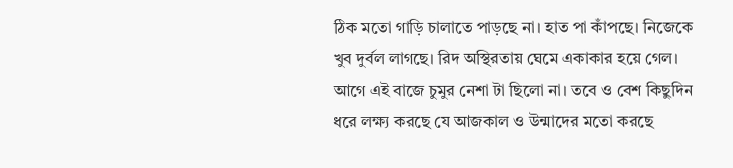ঠিক মতো গাড়ি চালাতে পাড়ছে না। হাত পা কাঁপছে। নিজেকে খুব দুর্বল লাগছে। রিদ অস্থিরতায় ঘেমে একাকার হয়ে গেল। আগে এই বাজে চুমুর নেশা টা ছিলো না। তবে ও বেশ কিছুদিন ধরে লক্ষ্য করছে যে আজকাল ও উন্মাদের মতো করছে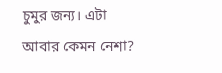চুমুর জন্য। এটা আবার কেমন নেশা?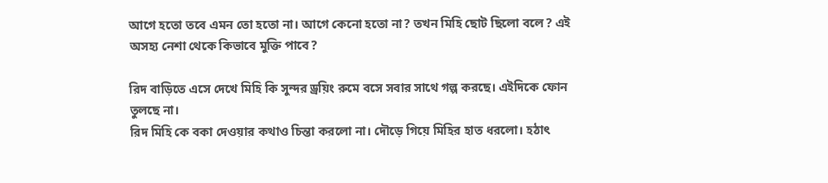আগে হতো তবে এমন তো হতো না। আগে কেনো হতো না? তখন মিহি ছোট ছিলো বলে? এই অসহ্য নেশা থেকে কিভাবে মুক্তি পাবে?

রিদ বাড়িতে এসে দেখে মিহি কি সুন্দর ড্রয়িং রুমে বসে সবার সাথে গল্প করছে। এইদিকে ফোন তুলছে না।
রিদ মিহি কে বকা দেওয়ার কথাও চিন্তা করলো না। দৌড়ে গিয়ে মিহির হাত ধরলো। হঠাৎ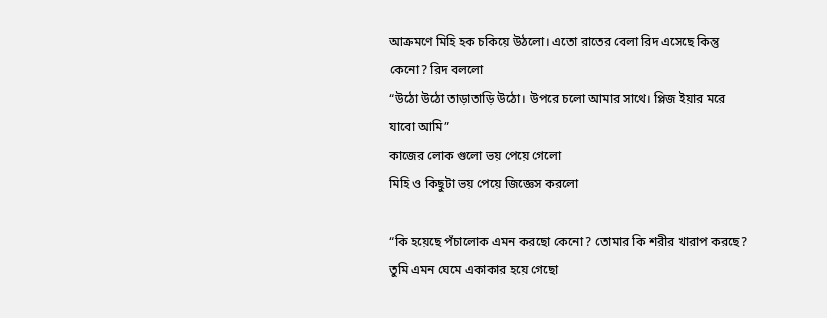আক্রমণে মিহি হক চকিয়ে উঠলো। এতো রাতের বেলা রিদ এসেছে কিন্তু কেনো? রিদ বললো
“উঠো উঠো তাড়াতাড়ি উঠো। উপরে চলো আমার সাথে। প্লিজ ইয়ার মরে যাবো আমি”
কাজের লোক গুলো ভয় পেয়ে গেলো
মিহি ও কিছুটা ভয় পেয়ে জিজ্ঞেস করলো

“কি হয়েছে পঁচালোক এমন করছো কেনো? তোমার কি শরীর খারাপ করছে? তুমি এমন ঘেমে একাকার হয়ে গেছো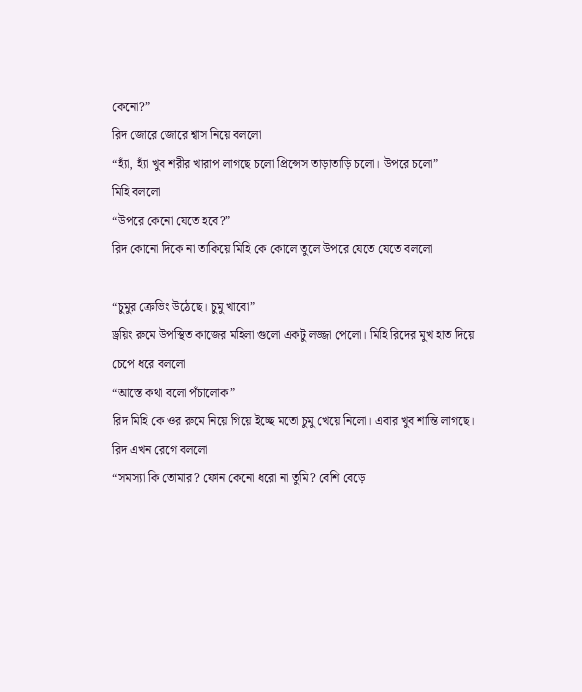কেনো?”
রিদ জোরে জোরে শ্বাস নিয়ে বললো
“হ্যাঁ, হ্যাঁ খুব শরীর খারাপ লাগছে চলো প্রিন্সেস তাড়াতাড়ি চলো। উপরে চলো”
মিহি বললো
“উপরে কেনো যেতে হবে?”
রিদ কোনো দিকে না তাকিয়ে মিহি কে কোলে তুলে উপরে যেতে যেতে বললো

“চুমুর ক্রেভিং উঠেছে। চুমু খাবো”
ড্রয়িং রুমে উপস্থিত কাজের মহিলা গুলো একটু লজ্জা পেলো। মিহি রিদের মুখ হাত দিয়ে চেপে ধরে বললো
“আস্তে কথা বলো পঁচালোক”
রিদ মিহি কে ওর রুমে নিয়ে গিয়ে ইচ্ছে মতো চুমু খেয়ে নিলো। এবার খুব শান্তি লাগছে।
রিদ এখন রেগে বললো
“সমস্যা কি তোমার? ফোন কেনো ধরো না তুমি? বেশি বেড়ে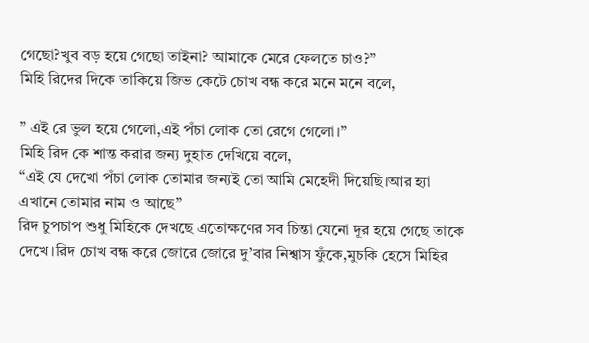গেছো?খুব বড় হয়ে গেছো তাইনা? আমাকে মেরে ফেলতে চাও?”
মিহি রিদের দিকে তাকিয়ে জিভ কেটে চোখ বন্ধ করে মনে মনে বলে,

” এই রে ভুল হয়ে গেলো,এই পঁচা লোক তো রেগে গেলো।”
মিহি রিদ কে শান্ত করার জন্য দুহাত দেখিয়ে বলে,
“এই যে দেখো পঁচা লোক তোমার জন্যই তো আমি মেহেদী দিয়েছি।আর হ্যা এখানে তোমার নাম ও আছে”
রিদ চুপচাপ শুধু মিহিকে দেখছে এতোক্ষণের সব চিন্তা যেনো দূর হয়ে গেছে তাকে দেখে।রিদ চোখ বন্ধ করে জোরে জোরে দু’বার নিশ্বাস ফুঁকে,মুচকি হেসে মিহির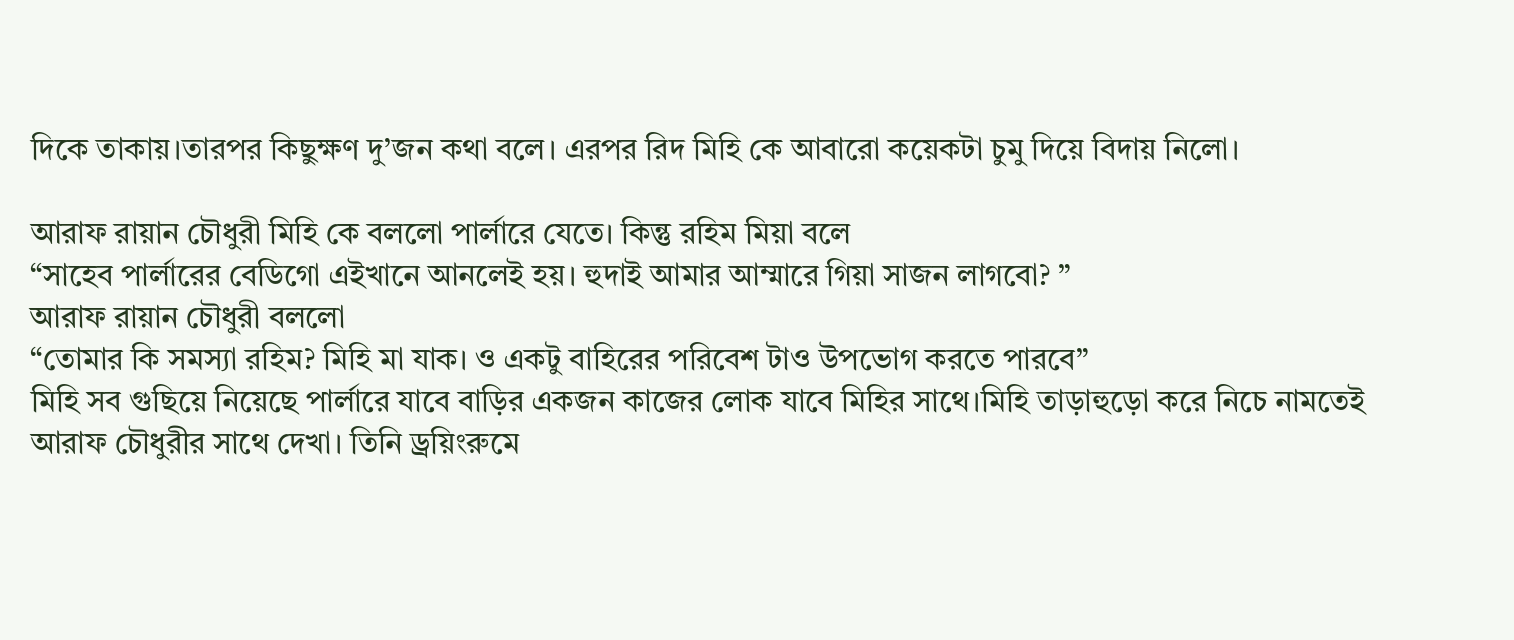দিকে তাকায়।তারপর কিছুক্ষণ দু’জন কথা বলে। এরপর রিদ মিহি কে আবারো কয়েকটা চুমু দিয়ে বিদায় নিলো।

আরাফ রায়ান চৌধুরী মিহি কে বললো পার্লারে যেতে। কিন্তু রহিম মিয়া বলে
“সাহেব পার্লারের বেডিগো এইখানে আনলেই হয়। হুদাই আমার আম্মারে গিয়া সাজন লাগবো? ”
আরাফ রায়ান চৌধুরী বললো
“তোমার কি সমস্যা রহিম? মিহি মা যাক। ও একটু বাহিরের পরিবেশ টাও উপভোগ করতে পারবে”
মিহি সব গুছিয়ে নিয়েছে পার্লারে যাবে বাড়ির একজন কাজের লোক যাবে মিহির সাথে।মিহি তাড়াহুড়ো করে নিচে নামতেই আরাফ চৌধুরীর সাথে দেখা। তিনি ড্রয়িংরুমে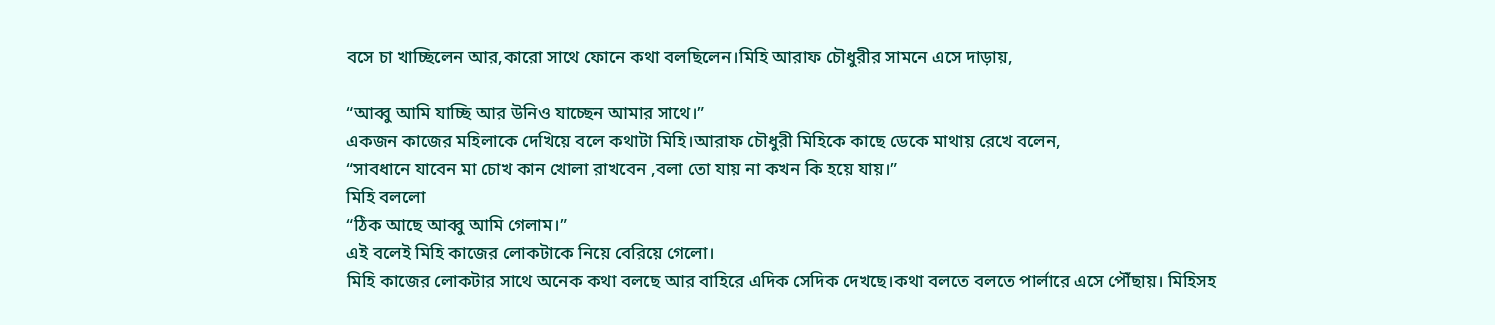বসে চা খাচ্ছিলেন আর,কারো সাথে ফোনে কথা বলছিলেন।মিহি আরাফ চৌধুরীর সামনে এসে দাড়ায়,

“আব্বু আমি যাচ্ছি আর উনিও যাচ্ছেন আমার সাথে।”
একজন কাজের মহিলাকে দেখিয়ে বলে কথাটা মিহি।আরাফ চৌধুরী মিহিকে কাছে ডেকে মাথায় রেখে বলেন,
“সাবধানে যাবেন মা চোখ কান খোলা রাখবেন ,বলা তো যায় না কখন কি হয়ে যায়।”
মিহি বললো
“ঠিক আছে আব্বু আমি গেলাম।”
এই বলেই মিহি কাজের লোকটাকে নিয়ে বেরিয়ে গেলো।
মিহি কাজের লোকটার সাথে অনেক কথা বলছে আর বাহিরে এদিক সেদিক দেখছে।কথা বলতে বলতে পার্লারে এসে পৌঁছায়। মিহিসহ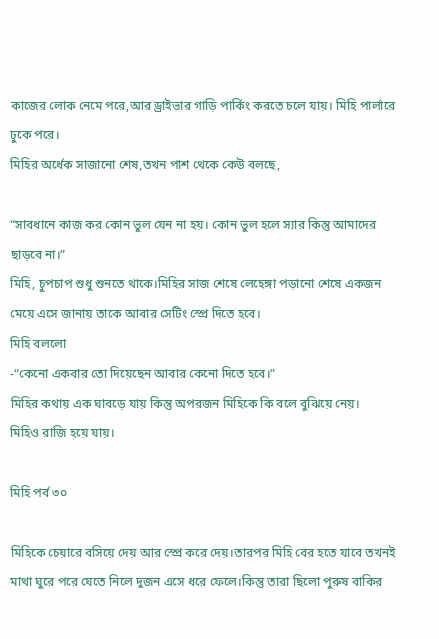কাজের লোক নেমে পরে,আর ড্রাইভার গাড়ি পার্কিং করতে চলে যায়। মিহি পার্লারে ঢুকে পরে।
মিহির অর্ধেক সাজানো শেষ,তখন পাশ থেকে কেউ বলছে,

“সাবধানে কাজ কর কোন ভুল যেন না হয়। কোন ভুল হলে স্যার কিন্তু আমাদের ছাড়বে না।”
মিহি, চুপচাপ শুধু শুনতে থাকে।মিহির সাজ শেষে লেহেঙ্গা পড়ানো শেষে একজন মেয়ে এসে জানায় তাকে আবার সেটিং স্প্রে দিতে হবে।
মিহি বললো
-“কেনো একবার তো দিয়েছেন আবার কেনো দিতে হবে।”
মিহির কথায় এক ঘাবড়ে যায় কিন্তু অপরজন মিহিকে কি বলে বুঝিয়ে নেয়।
মিহিও রাজি হয়ে যায়।

মিহি পর্ব ৩০

মিহিকে চেয়ারে বসিয়ে দেয় আর স্প্রে করে দেয়।তারপর মিহি বের হতে যাবে তখনই মাথা ঘুরে পরে যেতে নিলে দুজন এসে ধরে ফেলে।কিন্তু তারা ছিলো পুরুষ বাকির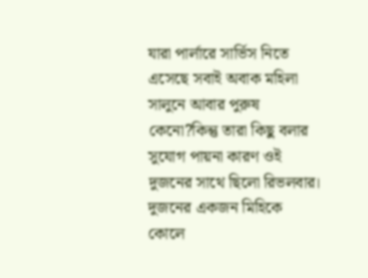যারা পার্লারে সার্ভিস নিতে এসেছে সবাই অবাক মহিলা সালুনে আবার পুরুষ কেনো?কিন্তু তারা কিছু বলার সুযোগ পায়না কারণ ওই দুজনের সাথে ছিলো রিভলবার।
দুজনের একজন মিহিকে কোলে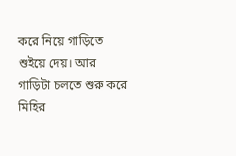করে নিয়ে গাড়িতে শুইয়ে দেয়। আর গাড়িটা চলতে শুরু করে মিহির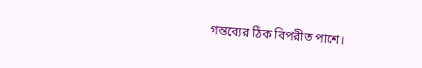গন্তব্যের ঠিক বিপরীত পাশে।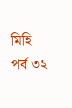মিহি পর্ব ৩২